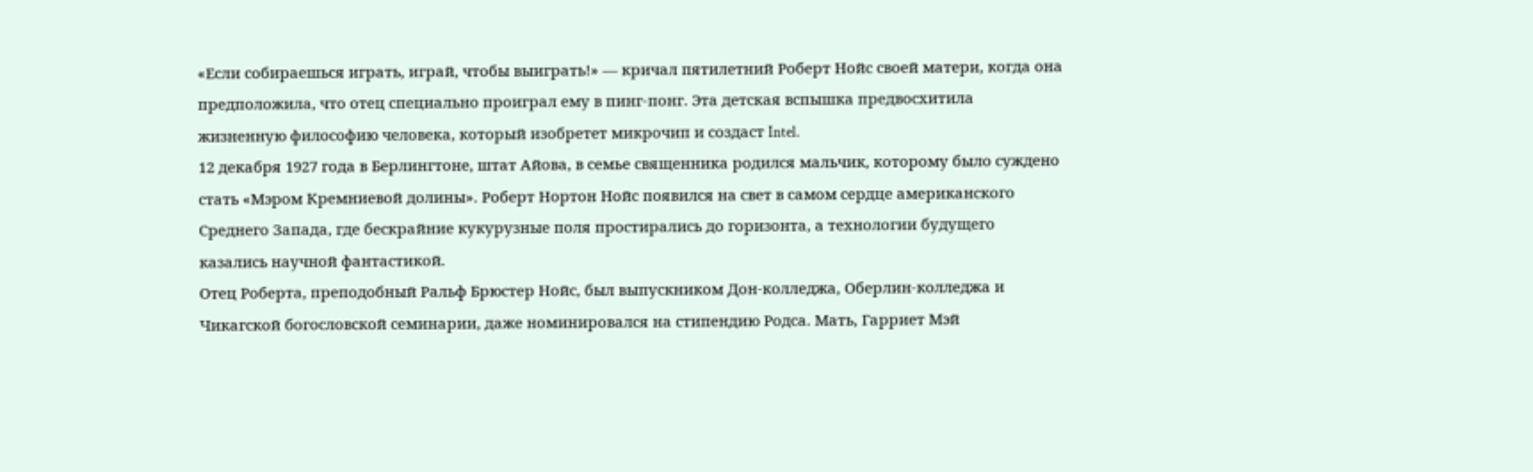«Если собираешься играть, играй, чтобы выиграть!» — кричал пятилетний Роберт Нойс своей матери, когда она предположила, что отец специально проиграл ему в пинг-понг. Эта детская вспышка предвосхитила жизненную философию человека, который изобретет микрочип и создаст Intel.
12 декабря 1927 года в Берлингтоне, штат Айова, в семье священника родился мальчик, которому было суждено стать «Мэром Кремниевой долины». Роберт Нортон Нойс появился на свет в самом сердце американского Среднего Запада, где бескрайние кукурузные поля простирались до горизонта, а технологии будущего казались научной фантастикой.
Отец Роберта, преподобный Ральф Брюстер Нойс, был выпускником Дон-колледжа, Оберлин-колледжа и Чикагской богословской семинарии, даже номинировался на стипендию Родса. Мать, Гарриет Мэй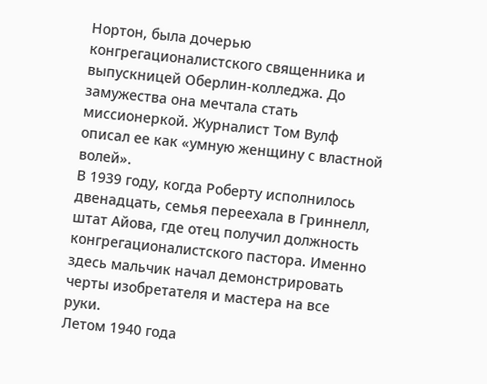Нортон, была дочерью конгрегационалистского священника и выпускницей Оберлин-колледжа. До замужества она мечтала стать миссионеркой. Журналист Том Вулф описал ее как «умную женщину с властной волей».
В 1939 году, когда Роберту исполнилось двенадцать, семья переехала в Гриннелл, штат Айова, где отец получил должность конгрегационалистского пастора. Именно здесь мальчик начал демонстрировать черты изобретателя и мастера на все руки.
Летом 1940 года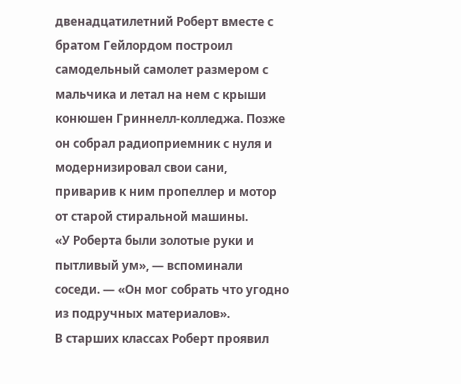двенадцатилетний Роберт вместе с братом Гейлордом построил самодельный самолет размером с мальчика и летал на нем с крыши конюшен Гриннелл-колледжа. Позже он собрал радиоприемник с нуля и модернизировал свои сани, приварив к ним пропеллер и мотор от старой стиральной машины.
«У Роберта были золотые руки и пытливый ум», — вспоминали соседи. — «Он мог собрать что угодно из подручных материалов».
В старших классах Роберт проявил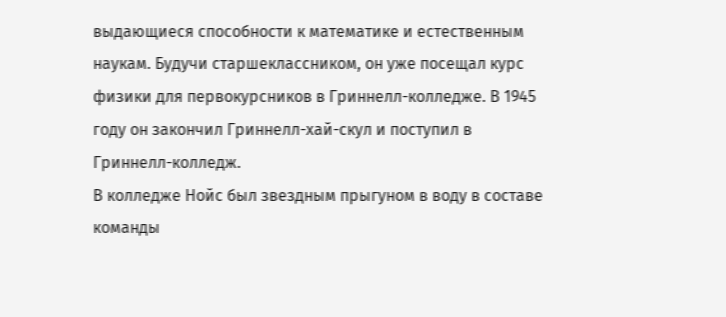выдающиеся способности к математике и естественным наукам. Будучи старшеклассником, он уже посещал курс физики для первокурсников в Гриннелл-колледже. В 1945 году он закончил Гриннелл-хай-скул и поступил в Гриннелл-колледж.
В колледже Нойс был звездным прыгуном в воду в составе команды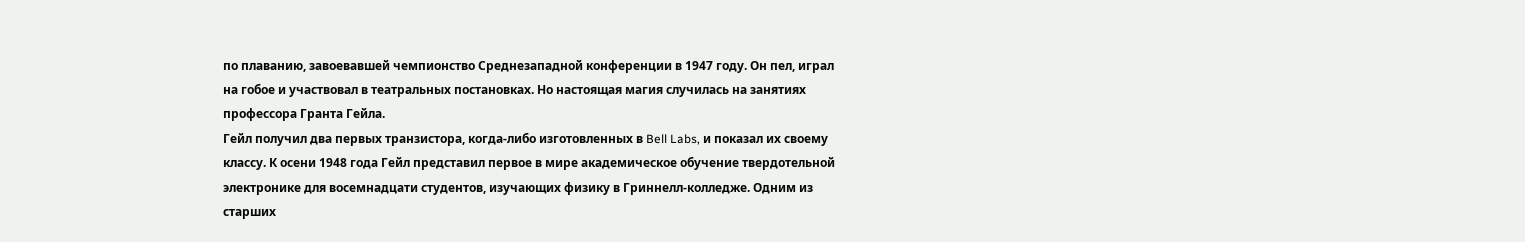по плаванию, завоевавшей чемпионство Среднезападной конференции в 1947 году. Он пел, играл на гобое и участвовал в театральных постановках. Но настоящая магия случилась на занятиях профессора Гранта Гейла.
Гейл получил два первых транзистора, когда-либо изготовленных в Bell Labs, и показал их своему классу. К осени 1948 года Гейл представил первое в мире академическое обучение твердотельной электронике для восемнадцати студентов, изучающих физику в Гриннелл-колледже. Одним из старших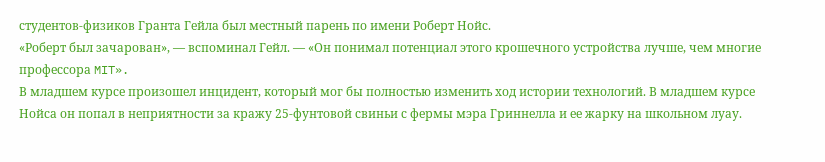студентов-физиков Гранта Гейла был местный парень по имени Роберт Нойс.
«Роберт был зачарован», — вспоминал Гейл. — «Он понимал потенциал этого крошечного устройства лучше, чем многие профессора MIT».
В младшем курсе произошел инцидент, который мог бы полностью изменить ход истории технологий. В младшем курсе Нойса он попал в неприятности за кражу 25-фунтовой свиньи с фермы мэра Гриннелла и ее жарку на школьном луау.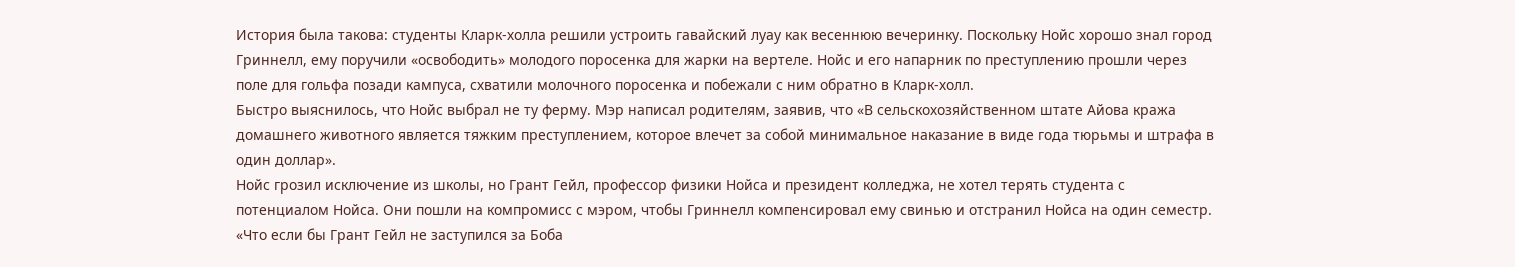История была такова: студенты Кларк-холла решили устроить гавайский луау как весеннюю вечеринку. Поскольку Нойс хорошо знал город Гриннелл, ему поручили «освободить» молодого поросенка для жарки на вертеле. Нойс и его напарник по преступлению прошли через поле для гольфа позади кампуса, схватили молочного поросенка и побежали с ним обратно в Кларк-холл.
Быстро выяснилось, что Нойс выбрал не ту ферму. Мэр написал родителям, заявив, что «В сельскохозяйственном штате Айова кража домашнего животного является тяжким преступлением, которое влечет за собой минимальное наказание в виде года тюрьмы и штрафа в один доллар».
Нойс грозил исключение из школы, но Грант Гейл, профессор физики Нойса и президент колледжа, не хотел терять студента с потенциалом Нойса. Они пошли на компромисс с мэром, чтобы Гриннелл компенсировал ему свинью и отстранил Нойса на один семестр.
«Что если бы Грант Гейл не заступился за Боба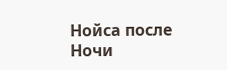Нойса после Ночи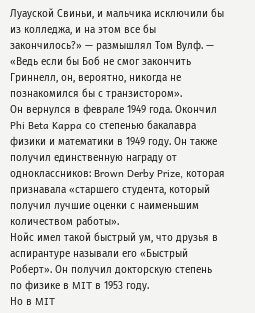Луауской Свиньи, и мальчика исключили бы из колледжа, и на этом все бы закончилось?» — размышлял Том Вулф. — «Ведь если бы Боб не смог закончить Гриннелл, он, вероятно, никогда не познакомился бы с транзистором».
Он вернулся в феврале 1949 года. Окончил Phi Beta Kappa со степенью бакалавра физики и математики в 1949 году. Он также получил единственную награду от одноклассников: Brown Derby Prize, которая признавала «старшего студента, который получил лучшие оценки с наименьшим количеством работы».
Нойс имел такой быстрый ум, что друзья в аспирантуре называли его «Быстрый Роберт». Он получил докторскую степень по физике в MIT в 1953 году.
Но в MIT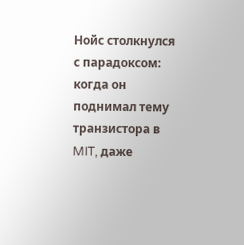Нойс столкнулся с парадоксом: когда он поднимал тему транзистора в MIT, даже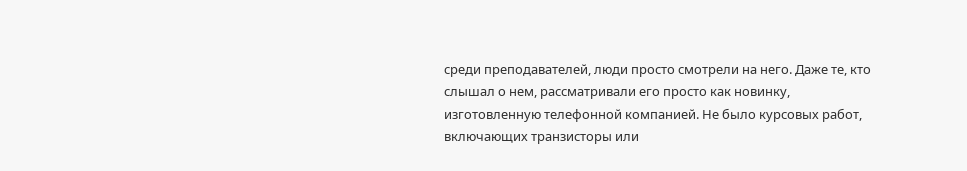среди преподавателей, люди просто смотрели на него. Даже те, кто слышал о нем, рассматривали его просто как новинку, изготовленную телефонной компанией. Не было курсовых работ, включающих транзисторы или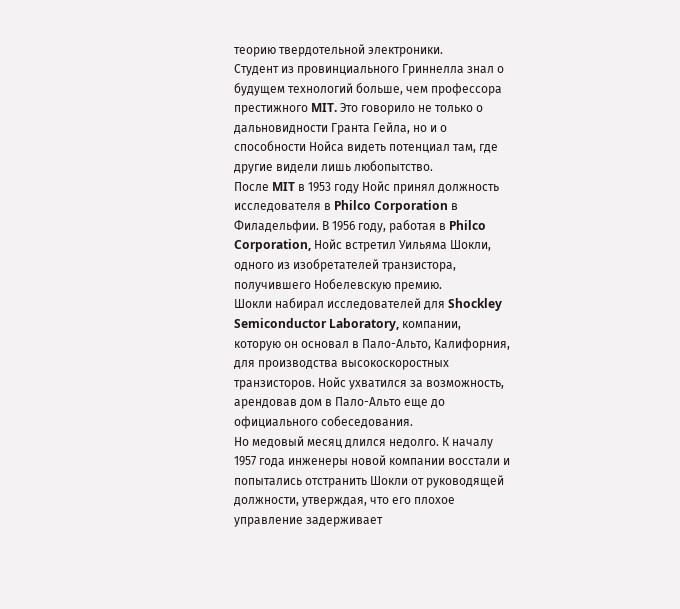теорию твердотельной электроники.
Студент из провинциального Гриннелла знал о будущем технологий больше, чем профессора престижного MIT. Это говорило не только о дальновидности Гранта Гейла, но и о способности Нойса видеть потенциал там, где другие видели лишь любопытство.
После MIT в 1953 году Нойс принял должность исследователя в Philco Corporation в Филадельфии. В 1956 году, работая в Philco Corporation, Нойс встретил Уильяма Шокли, одного из изобретателей транзистора, получившего Нобелевскую премию.
Шокли набирал исследователей для Shockley Semiconductor Laboratory, компании, которую он основал в Пало-Альто, Калифорния, для производства высокоскоростных транзисторов. Нойс ухватился за возможность, арендовав дом в Пало-Альто еще до официального собеседования.
Но медовый месяц длился недолго. К началу 1957 года инженеры новой компании восстали и попытались отстранить Шокли от руководящей должности, утверждая, что его плохое управление задерживает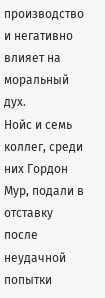производство и негативно влияет на моральный дух.
Нойс и семь коллег, среди них Гордон Мур, подали в отставку после неудачной попытки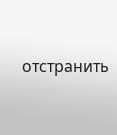отстранить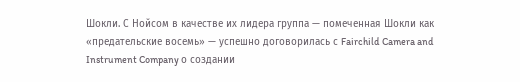Шокли. С Нойсом в качестве их лидера группа — помеченная Шокли как «предательские восемь» — успешно договорилась с Fairchild Camera and Instrument Company о создании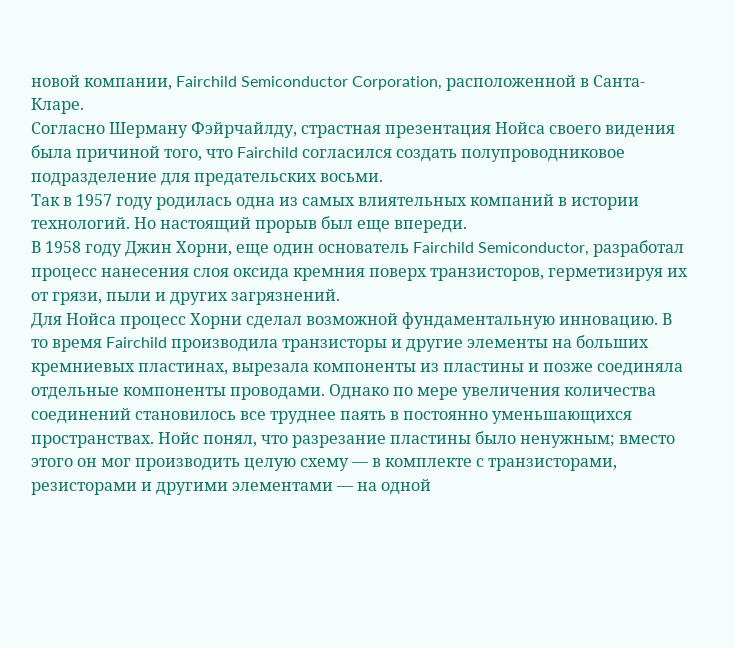новой компании, Fairchild Semiconductor Corporation, расположенной в Санта-Кларе.
Согласно Шерману Фэйрчайлду, страстная презентация Нойса своего видения была причиной того, что Fairchild согласился создать полупроводниковое подразделение для предательских восьми.
Так в 1957 году родилась одна из самых влиятельных компаний в истории технологий. Но настоящий прорыв был еще впереди.
В 1958 году Джин Хорни, еще один основатель Fairchild Semiconductor, разработал процесс нанесения слоя оксида кремния поверх транзисторов, герметизируя их от грязи, пыли и других загрязнений.
Для Нойса процесс Хорни сделал возможной фундаментальную инновацию. В то время Fairchild производила транзисторы и другие элементы на больших кремниевых пластинах, вырезала компоненты из пластины и позже соединяла отдельные компоненты проводами. Однако по мере увеличения количества соединений становилось все труднее паять в постоянно уменьшающихся пространствах. Нойс понял, что разрезание пластины было ненужным; вместо этого он мог производить целую схему — в комплекте с транзисторами, резисторами и другими элементами — на одной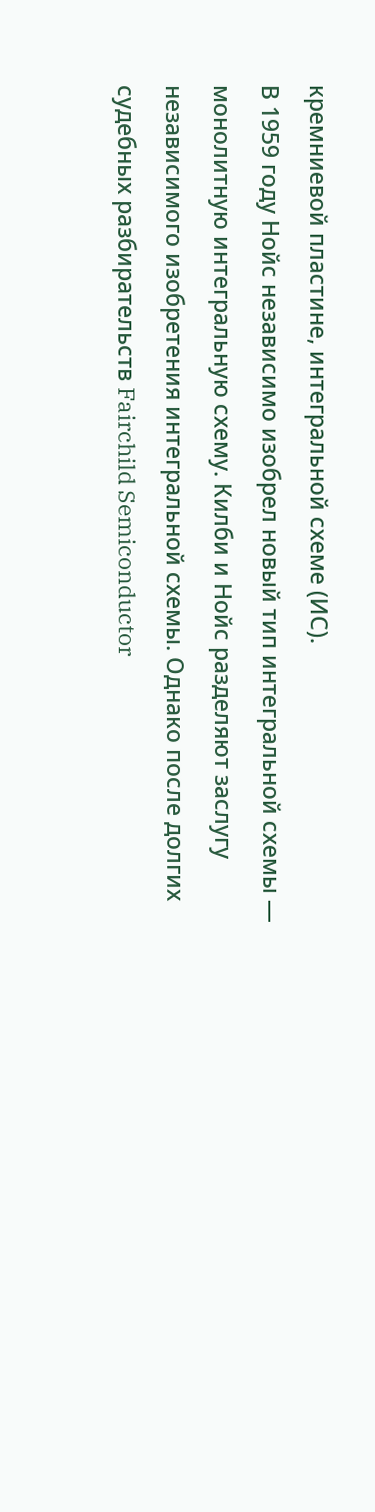кремниевой пластине, интегральной схеме (ИС).
В 1959 году Нойс независимо изобрел новый тип интегральной схемы — монолитную интегральную схему. Килби и Нойс разделяют заслугу независимого изобретения интегральной схемы. Однако после долгих судебных разбирательств Fairchild Semiconductor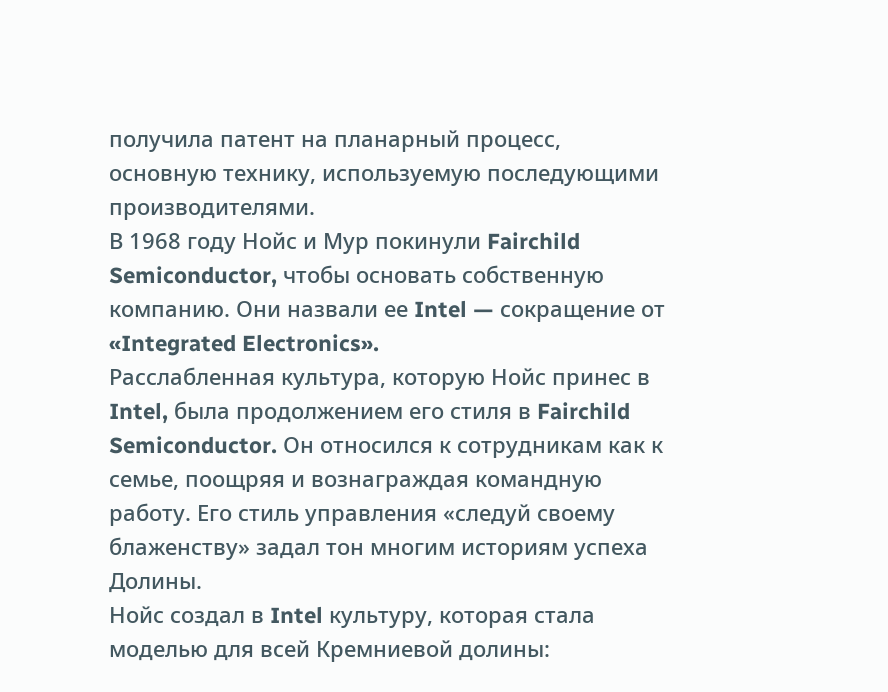получила патент на планарный процесс, основную технику, используемую последующими производителями.
В 1968 году Нойс и Мур покинули Fairchild Semiconductor, чтобы основать собственную компанию. Они назвали ее Intel — сокращение от «Integrated Electronics».
Расслабленная культура, которую Нойс принес в Intel, была продолжением его стиля в Fairchild Semiconductor. Он относился к сотрудникам как к семье, поощряя и вознаграждая командную работу. Его стиль управления «следуй своему блаженству» задал тон многим историям успеха Долины.
Нойс создал в Intel культуру, которая стала моделью для всей Кремниевой долины: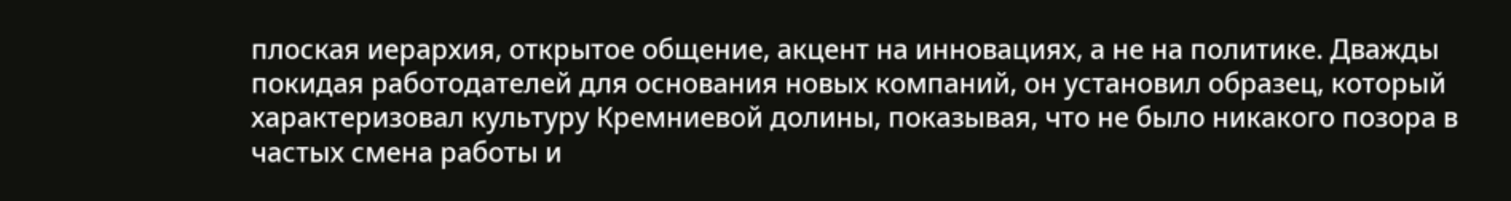плоская иерархия, открытое общение, акцент на инновациях, а не на политике. Дважды покидая работодателей для основания новых компаний, он установил образец, который характеризовал культуру Кремниевой долины, показывая, что не было никакого позора в частых смена работы и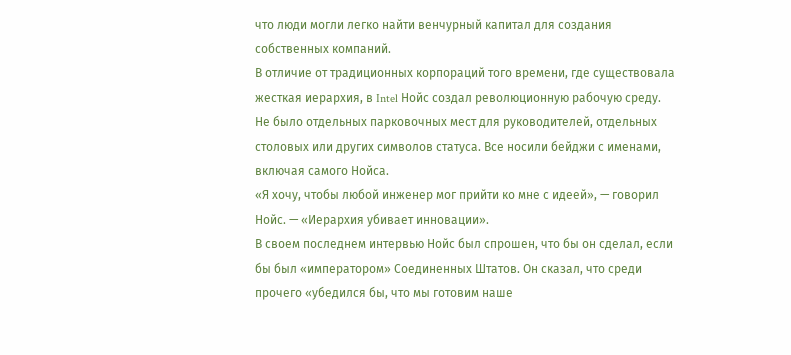что люди могли легко найти венчурный капитал для создания собственных компаний.
В отличие от традиционных корпораций того времени, где существовала жесткая иерархия, в Intel Нойс создал революционную рабочую среду. Не было отдельных парковочных мест для руководителей, отдельных столовых или других символов статуса. Все носили бейджи с именами, включая самого Нойса.
«Я хочу, чтобы любой инженер мог прийти ко мне с идеей», — говорил Нойс. — «Иерархия убивает инновации».
В своем последнем интервью Нойс был спрошен, что бы он сделал, если бы был «императором» Соединенных Штатов. Он сказал, что среди прочего «убедился бы, что мы готовим наше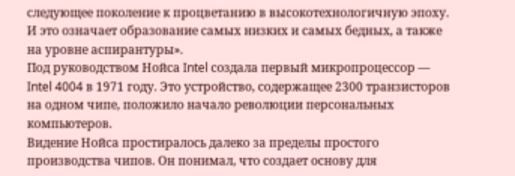следующее поколение к процветанию в высокотехнологичную эпоху. И это означает образование самых низких и самых бедных, а также на уровне аспирантуры».
Под руководством Нойса Intel создала первый микропроцессор — Intel 4004 в 1971 году. Это устройство, содержащее 2300 транзисторов на одном чипе, положило начало революции персональных компьютеров.
Видение Нойса простиралось далеко за пределы простого производства чипов. Он понимал, что создает основу для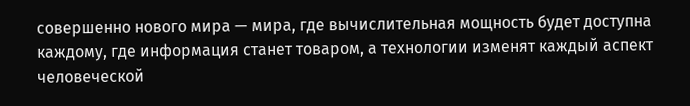совершенно нового мира — мира, где вычислительная мощность будет доступна каждому, где информация станет товаром, а технологии изменят каждый аспект человеческой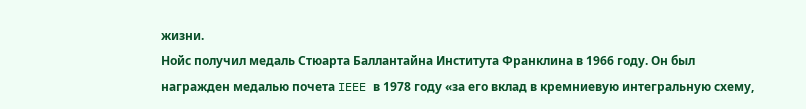жизни.
Нойс получил медаль Стюарта Баллантайна Института Франклина в 1966 году. Он был награжден медалью почета IEEE в 1978 году «за его вклад в кремниевую интегральную схему,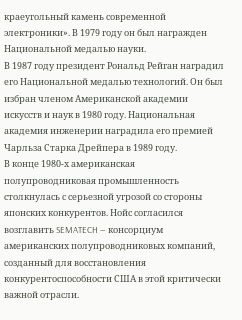краеугольный камень современной электроники». В 1979 году он был награжден Национальной медалью науки.
В 1987 году президент Рональд Рейган наградил его Национальной медалью технологий. Он был избран членом Американской академии искусств и наук в 1980 году. Национальная академия инженерии наградила его премией Чарльза Старка Дрейпера в 1989 году.
В конце 1980-х американская полупроводниковая промышленность столкнулась с серьезной угрозой со стороны японских конкурентов. Нойс согласился возглавить SEMATECH — консорциум американских полупроводниковых компаний, созданный для восстановления конкурентоспособности США в этой критически важной отрасли.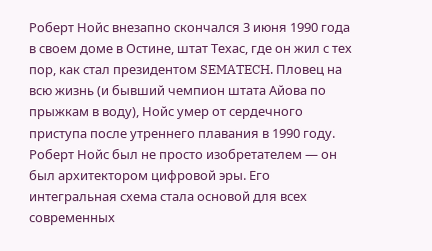Роберт Нойс внезапно скончался 3 июня 1990 года в своем доме в Остине, штат Техас, где он жил с тех пор, как стал президентом SEMATECH. Пловец на всю жизнь (и бывший чемпион штата Айова по прыжкам в воду), Нойс умер от сердечного приступа после утреннего плавания в 1990 году.
Роберт Нойс был не просто изобретателем — он был архитектором цифровой эры. Его интегральная схема стала основой для всех современных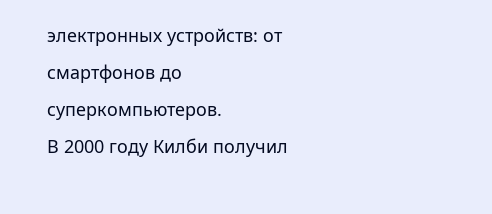электронных устройств: от смартфонов до суперкомпьютеров.
В 2000 году Килби получил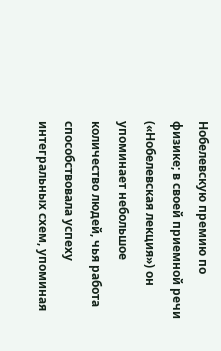Нобелевскую премию по физике; в своей приемной речи («Нобелевская лекция») он упоминает небольшое количество людей, чья работа способствовала успеху интегральных схем, упоминая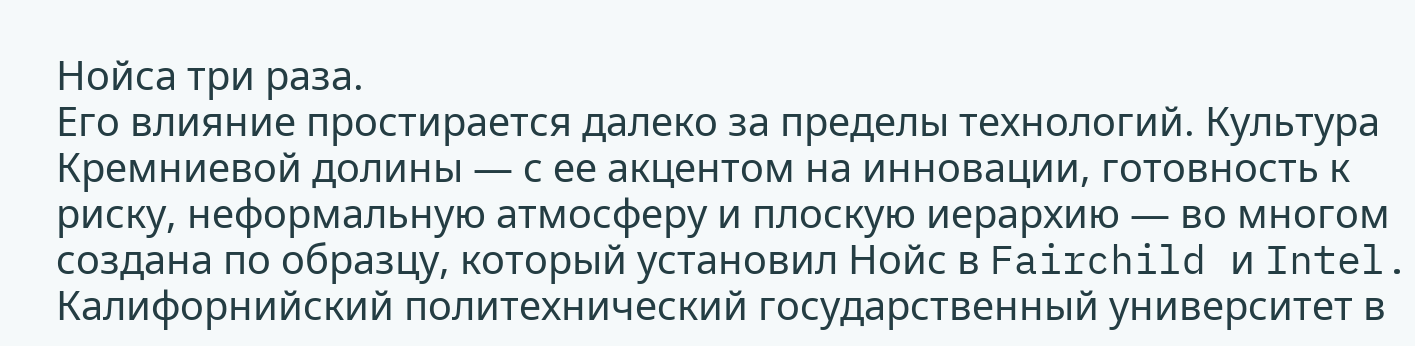Нойса три раза.
Его влияние простирается далеко за пределы технологий. Культура Кремниевой долины — с ее акцентом на инновации, готовность к риску, неформальную атмосферу и плоскую иерархию — во многом создана по образцу, который установил Нойс в Fairchild и Intel.
Калифорнийский политехнический государственный университет в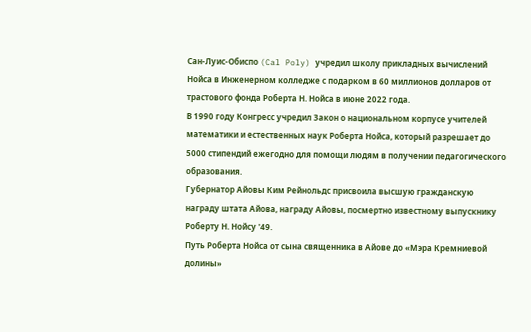Сан-Луис-Обиспо (Cal Poly) учредил школу прикладных вычислений Нойса в Инженерном колледже с подарком в 60 миллионов долларов от трастового фонда Роберта Н. Нойса в июне 2022 года.
В 1990 году Конгресс учредил Закон о национальном корпусе учителей математики и естественных наук Роберта Нойса, который разрешает до 5000 стипендий ежегодно для помощи людям в получении педагогического образования.
Губернатор Айовы Ким Рейнольдс присвоила высшую гражданскую награду штата Айова, награду Айовы, посмертно известному выпускнику Роберту Н. Нойсу '49.
Путь Роберта Нойса от сына священника в Айове до «Мэра Кремниевой долины»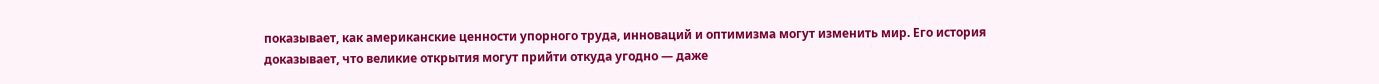показывает, как американские ценности упорного труда, инноваций и оптимизма могут изменить мир. Его история доказывает, что великие открытия могут прийти откуда угодно — даже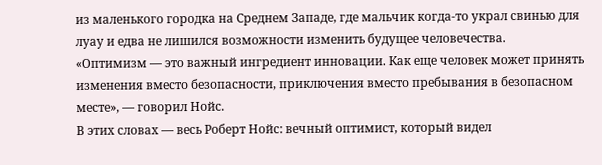из маленького городка на Среднем Западе, где мальчик когда-то украл свинью для луау и едва не лишился возможности изменить будущее человечества.
«Оптимизм — это важный ингредиент инновации. Как еще человек может принять изменения вместо безопасности, приключения вместо пребывания в безопасном месте», — говорил Нойс.
В этих словах — весь Роберт Нойс: вечный оптимист, который видел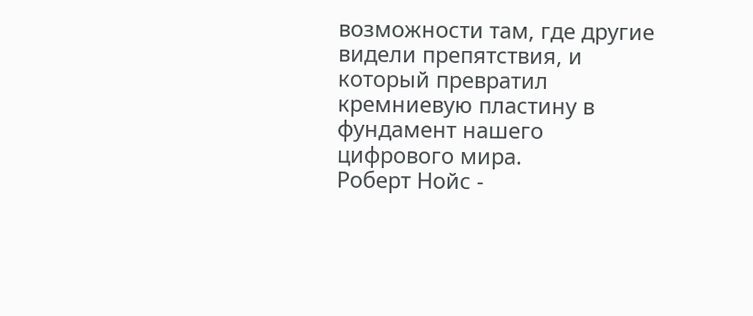возможности там, где другие видели препятствия, и который превратил кремниевую пластину в фундамент нашего цифрового мира.
Роберт Нойс -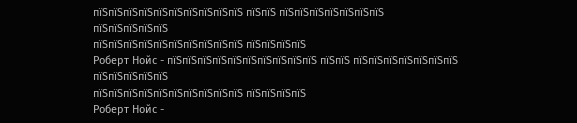пїЅпїЅпїЅпїЅпїЅпїЅпїЅпїЅпїЅпїЅ пїЅпїЅ пїЅпїЅпїЅпїЅпїЅпїЅпїЅ пїЅпїЅпїЅпїЅпїЅ
пїЅпїЅпїЅпїЅпїЅпїЅпїЅпїЅпїЅпїЅ пїЅпїЅпїЅпїЅ
Роберт Нойс - пїЅпїЅпїЅпїЅпїЅпїЅпїЅпїЅпїЅпїЅ пїЅпїЅ пїЅпїЅпїЅпїЅпїЅпїЅпїЅ пїЅпїЅпїЅпїЅпїЅ
пїЅпїЅпїЅпїЅпїЅпїЅпїЅпїЅпїЅпїЅ пїЅпїЅпїЅпїЅ
Роберт Нойс -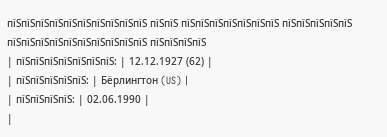пїЅпїЅпїЅпїЅпїЅпїЅпїЅпїЅпїЅпїЅ пїЅпїЅ пїЅпїЅпїЅпїЅпїЅпїЅпїЅ пїЅпїЅпїЅпїЅпїЅ
пїЅпїЅпїЅпїЅпїЅпїЅпїЅпїЅпїЅпїЅ пїЅпїЅпїЅпїЅ
| пїЅпїЅпїЅпїЅпїЅпїЅпїЅ: | 12.12.1927 (62) |
| пїЅпїЅпїЅпїЅпїЅ: | Бёрлингтон (US) |
| пїЅпїЅпїЅпїЅ: | 02.06.1990 |
|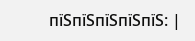пїЅпїЅпїЅпїЅпїЅ: |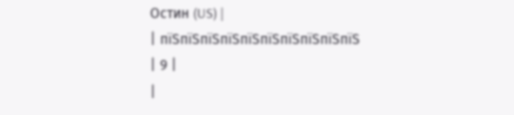Остин (US) |
| пїЅпїЅпїЅпїЅпїЅпїЅпїЅпїЅпїЅпїЅ | 9 |
|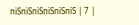пїЅпїЅпїЅпїЅпїЅпїЅ | 7 |